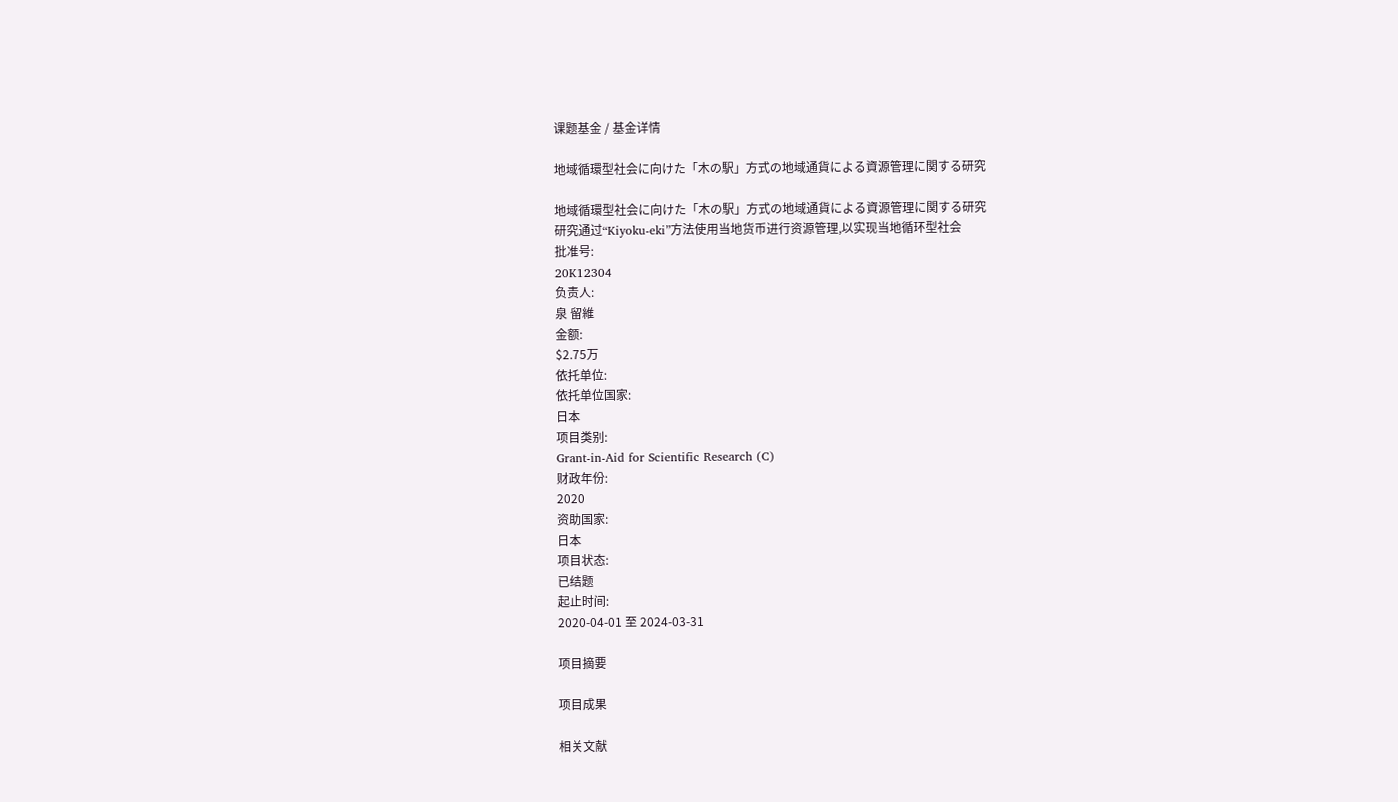课题基金 / 基金详情

地域循環型社会に向けた「木の駅」方式の地域通貨による資源管理に関する研究

地域循環型社会に向けた「木の駅」方式の地域通貨による資源管理に関する研究
研究通过“Kiyoku-eki”方法使用当地货币进行资源管理,以实现当地循环型社会
批准号:
20K12304
负责人:
泉 留維
金额:
$2.75万
依托单位:
依托单位国家:
日本
项目类别:
Grant-in-Aid for Scientific Research (C)
财政年份:
2020
资助国家:
日本
项目状态:
已结题
起止时间:
2020-04-01 至 2024-03-31

项目摘要

项目成果

相关文献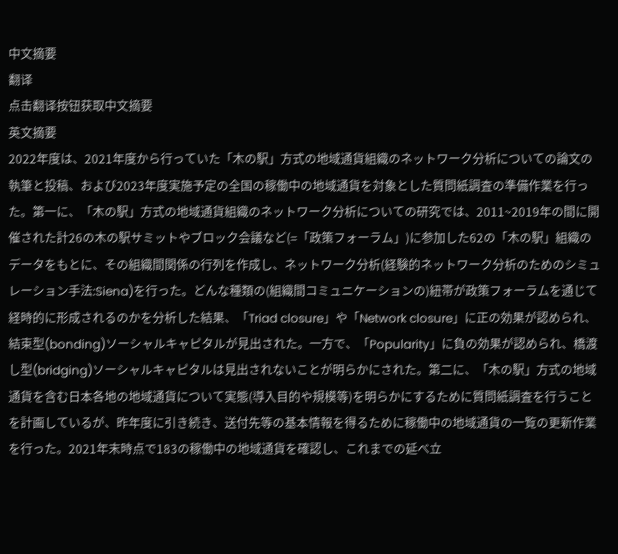中文摘要
翻译
点击翻译按钮获取中文摘要
英文摘要
2022年度は、2021年度から行っていた「木の駅」方式の地域通貨組織のネットワーク分析についての論文の執筆と投稿、および2023年度実施予定の全国の稼働中の地域通貨を対象とした質問紙調査の準備作業を行った。第一に、「木の駅」方式の地域通貨組織のネットワーク分析についての研究では、2011~2019年の間に開催された計26の木の駅サミットやブロック会議など(=「政策フォーラム」)に参加した62の「木の駅」組織のデータをもとに、その組織間関係の行列を作成し、ネットワーク分析(経験的ネットワーク分析のためのシミュレーション手法:Siena)を行った。どんな種類の(組織間コミュニケーションの)紐帯が政策フォーラムを通じて経時的に形成されるのかを分析した結果、「Triad closure」や「Network closure」に正の効果が認められ、結束型(bonding)ソーシャルキャピタルが見出された。一方で、「Popularity」に負の効果が認められ、橋渡し型(bridging)ソーシャルキャピタルは見出されないことが明らかにされた。第二に、「木の駅」方式の地域通貨を含む日本各地の地域通貨について実態(導入目的や規模等)を明らかにするために質問紙調査を行うことを計画しているが、昨年度に引き続き、送付先等の基本情報を得るために稼働中の地域通貨の一覧の更新作業を行った。2021年末時点で183の稼働中の地域通貨を確認し、これまでの延べ立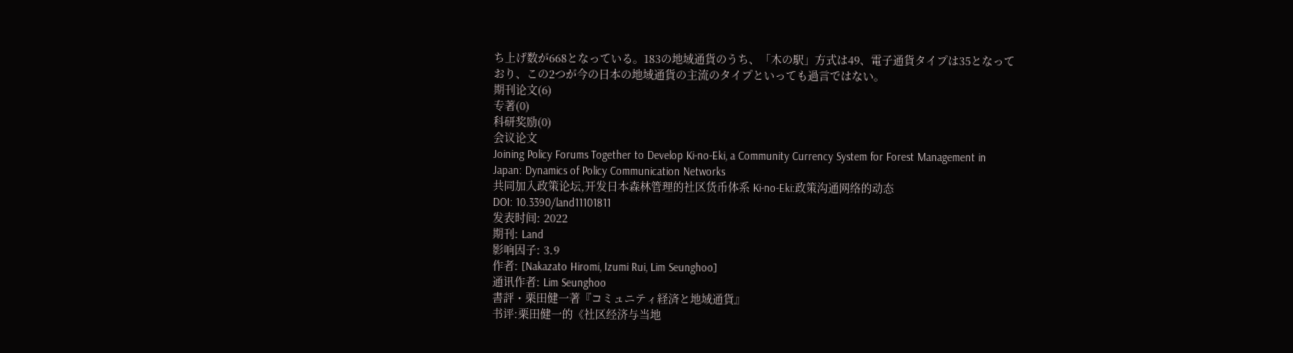ち上げ数が668となっている。183の地域通貨のうち、「木の駅」方式は49、電子通貨タイプは35となっており、この2つが今の日本の地域通貨の主流のタイプといっても過言ではない。
期刊论文(6)
专著(0)
科研奖励(0)
会议论文
Joining Policy Forums Together to Develop Ki-no-Eki, a Community Currency System for Forest Management in Japan: Dynamics of Policy Communication Networks
共同加入政策论坛,开发日本森林管理的社区货币体系 Ki-no-Eki:政策沟通网络的动态
DOI: 10.3390/land11101811
发表时间: 2022
期刊: Land
影响因子: 3.9
作者: [Nakazato Hiromi, Izumi Rui, Lim Seunghoo]
通讯作者: Lim Seunghoo
書評・栗田健一著『コミュニティ経済と地域通貨』
书评:栗田健一的《社区经济与当地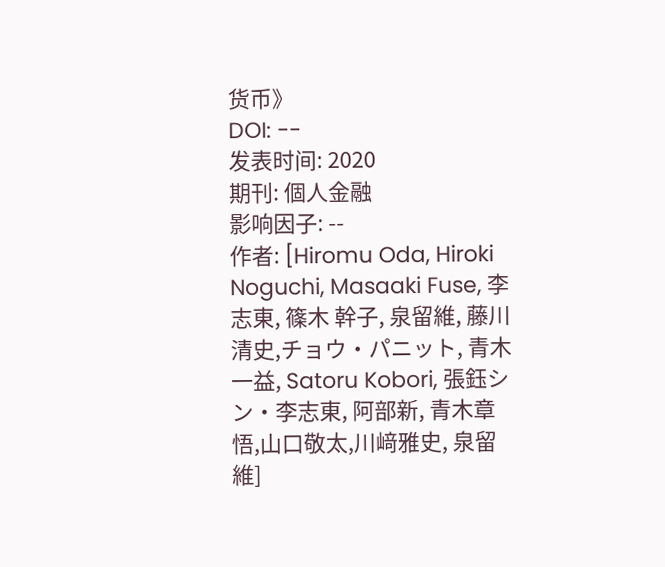货币》
DOI: --
发表时间: 2020
期刊: 個人金融
影响因子: --
作者: [Hiromu Oda, Hiroki Noguchi, Masaaki Fuse, 李志東, 篠木 幹子, 泉留維, 藤川清史,チョウ・パニット, 青木一益, Satoru Kobori, 張鈺シン・李志東, 阿部新, 青木章悟,山口敬太,川﨑雅史, 泉留維]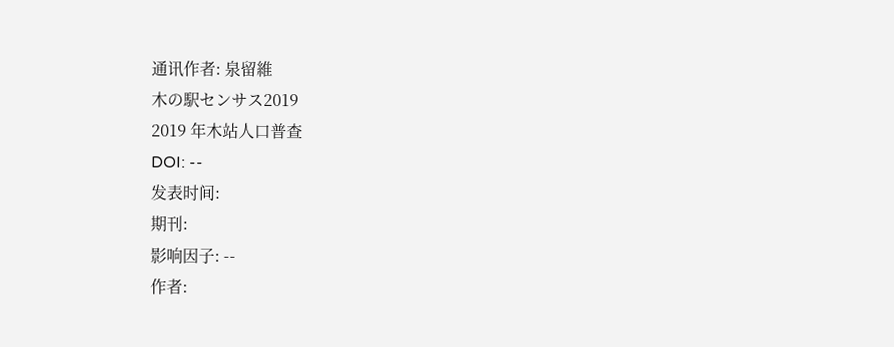通讯作者: 泉留維
木の駅センサス2019
2019 年木站人口普查
DOI: --
发表时间:
期刊:
影响因子: --
作者: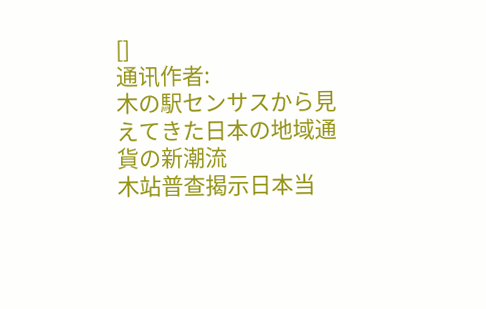[]
通讯作者:
木の駅センサスから見えてきた日本の地域通貨の新潮流
木站普查揭示日本当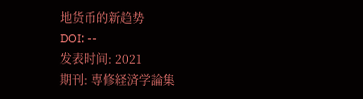地货币的新趋势
DOI: --
发表时间: 2021
期刊: 専修経済学論集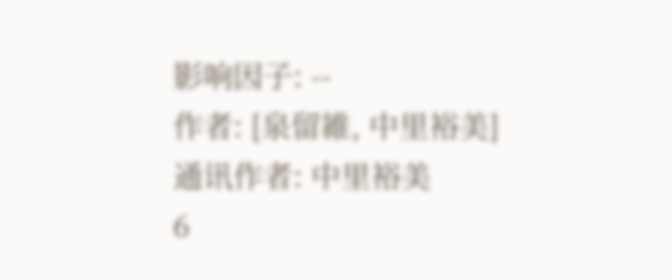影响因子: --
作者: [泉留維, 中里裕美]
通讯作者: 中里裕美
6